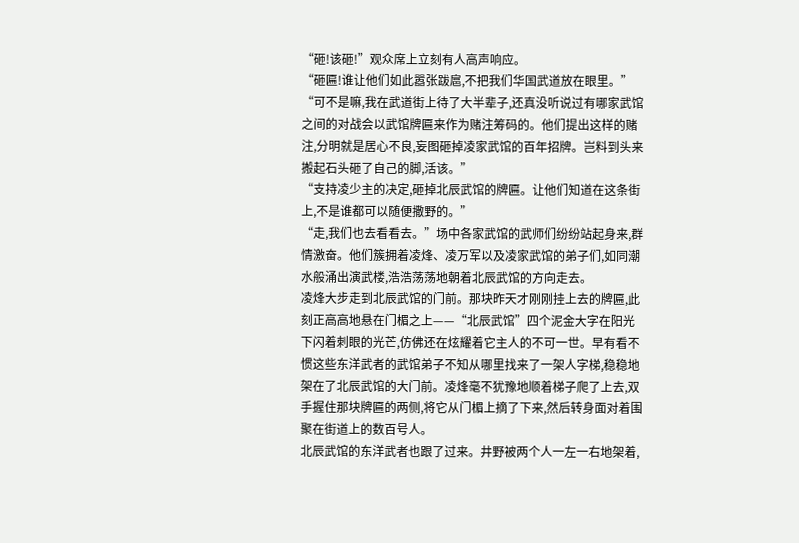“砸!该砸!”观众席上立刻有人高声响应。
“砸匾!谁让他们如此嚣张跋扈,不把我们华国武道放在眼里。”
“可不是嘛,我在武道街上待了大半辈子,还真没听说过有哪家武馆之间的对战会以武馆牌匾来作为赌注筹码的。他们提出这样的赌注,分明就是居心不良,妄图砸掉凌家武馆的百年招牌。岂料到头来搬起石头砸了自己的脚,活该。”
“支持凌少主的决定,砸掉北辰武馆的牌匾。让他们知道在这条街上,不是谁都可以随便撒野的。”
“走,我们也去看看去。”场中各家武馆的武师们纷纷站起身来,群情激奋。他们簇拥着凌烽、凌万军以及凌家武馆的弟子们,如同潮水般涌出演武楼,浩浩荡荡地朝着北辰武馆的方向走去。
凌烽大步走到北辰武馆的门前。那块昨天才刚刚挂上去的牌匾,此刻正高高地悬在门楣之上——“北辰武馆”四个泥金大字在阳光下闪着刺眼的光芒,仿佛还在炫耀着它主人的不可一世。早有看不惯这些东洋武者的武馆弟子不知从哪里找来了一架人字梯,稳稳地架在了北辰武馆的大门前。凌烽毫不犹豫地顺着梯子爬了上去,双手握住那块牌匾的两侧,将它从门楣上摘了下来,然后转身面对着围聚在街道上的数百号人。
北辰武馆的东洋武者也跟了过来。井野被两个人一左一右地架着,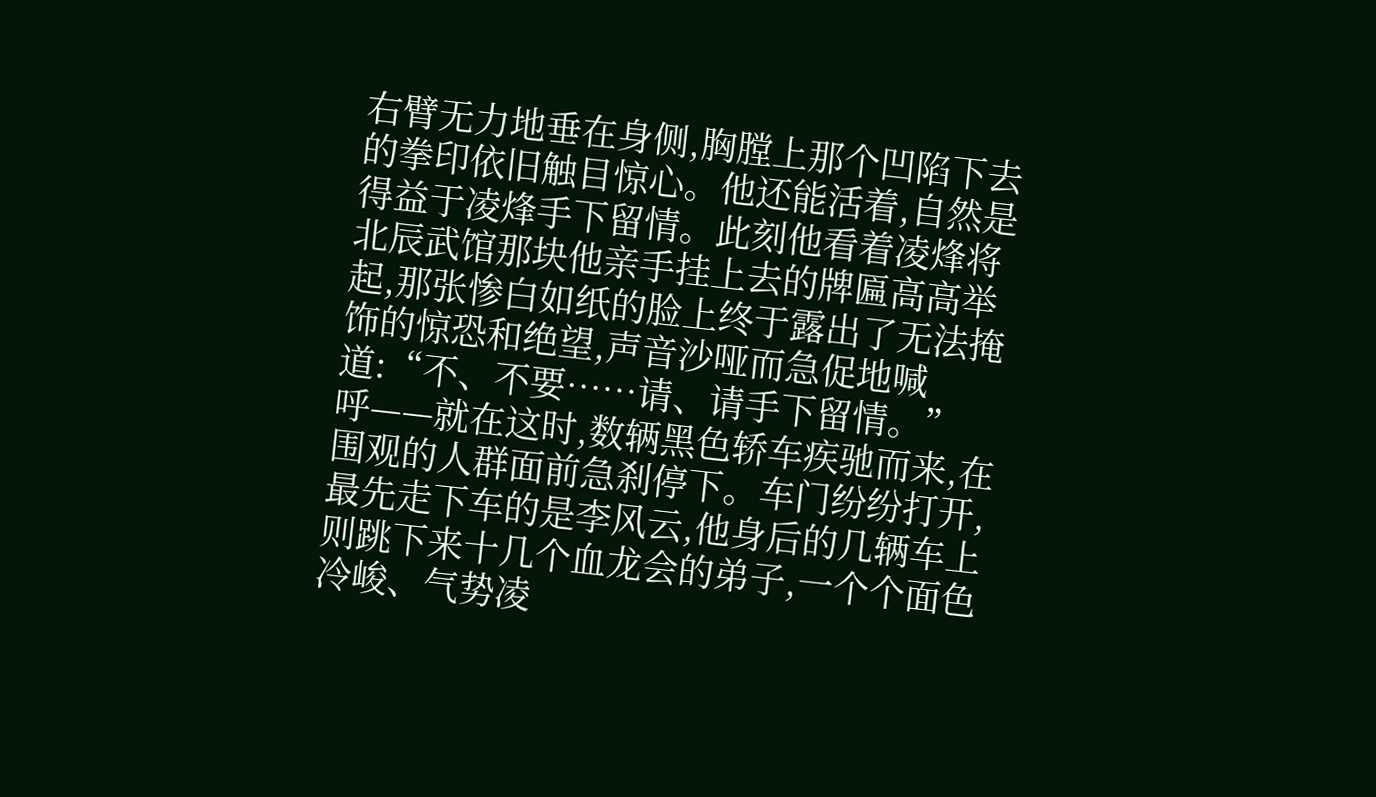右臂无力地垂在身侧,胸膛上那个凹陷下去的拳印依旧触目惊心。他还能活着,自然是得益于凌烽手下留情。此刻他看着凌烽将北辰武馆那块他亲手挂上去的牌匾高高举起,那张惨白如纸的脸上终于露出了无法掩饰的惊恐和绝望,声音沙哑而急促地喊道:“不、不要……请、请手下留情。”
呼——就在这时,数辆黑色轿车疾驰而来,在围观的人群面前急刹停下。车门纷纷打开,最先走下车的是李风云,他身后的几辆车上则跳下来十几个血龙会的弟子,一个个面色冷峻、气势凌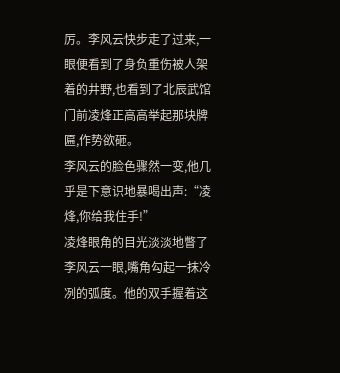厉。李风云快步走了过来,一眼便看到了身负重伤被人架着的井野,也看到了北辰武馆门前凌烽正高高举起那块牌匾,作势欲砸。
李风云的脸色骤然一变,他几乎是下意识地暴喝出声:“凌烽,你给我住手!”
凌烽眼角的目光淡淡地瞥了李风云一眼,嘴角勾起一抹冷冽的弧度。他的双手握着这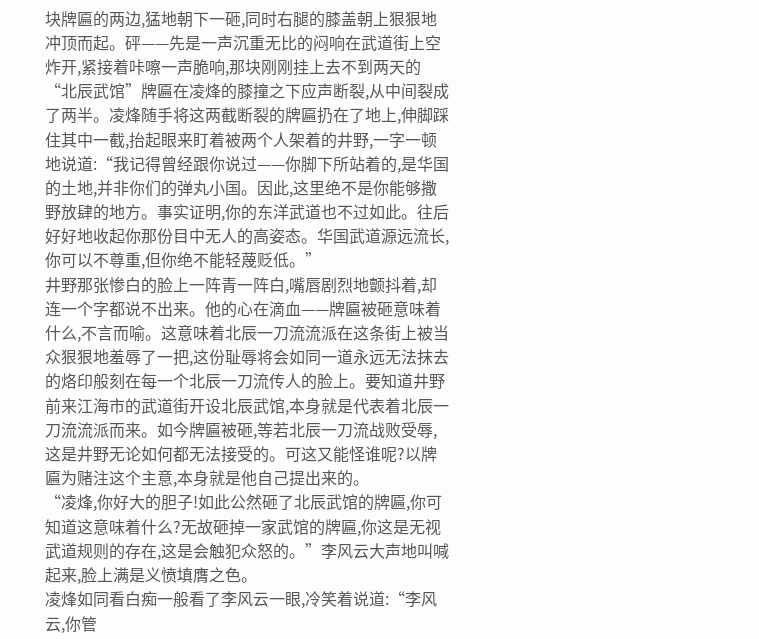块牌匾的两边,猛地朝下一砸,同时右腿的膝盖朝上狠狠地冲顶而起。砰——先是一声沉重无比的闷响在武道街上空炸开,紧接着咔嚓一声脆响,那块刚刚挂上去不到两天的“北辰武馆”牌匾在凌烽的膝撞之下应声断裂,从中间裂成了两半。凌烽随手将这两截断裂的牌匾扔在了地上,伸脚踩住其中一截,抬起眼来盯着被两个人架着的井野,一字一顿地说道:“我记得曾经跟你说过——你脚下所站着的,是华国的土地,并非你们的弹丸小国。因此,这里绝不是你能够撒野放肆的地方。事实证明,你的东洋武道也不过如此。往后好好地收起你那份目中无人的高姿态。华国武道源远流长,你可以不尊重,但你绝不能轻蔑贬低。”
井野那张惨白的脸上一阵青一阵白,嘴唇剧烈地颤抖着,却连一个字都说不出来。他的心在滴血——牌匾被砸意味着什么,不言而喻。这意味着北辰一刀流流派在这条街上被当众狠狠地羞辱了一把,这份耻辱将会如同一道永远无法抹去的烙印般刻在每一个北辰一刀流传人的脸上。要知道井野前来江海市的武道街开设北辰武馆,本身就是代表着北辰一刀流流派而来。如今牌匾被砸,等若北辰一刀流战败受辱,这是井野无论如何都无法接受的。可这又能怪谁呢?以牌匾为赌注这个主意,本身就是他自己提出来的。
“凌烽,你好大的胆子!如此公然砸了北辰武馆的牌匾,你可知道这意味着什么?无故砸掉一家武馆的牌匾,你这是无视武道规则的存在,这是会触犯众怒的。”李风云大声地叫喊起来,脸上满是义愤填膺之色。
凌烽如同看白痴一般看了李风云一眼,冷笑着说道:“李风云,你管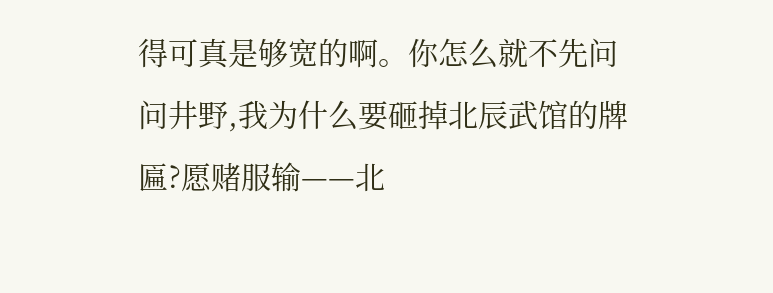得可真是够宽的啊。你怎么就不先问问井野,我为什么要砸掉北辰武馆的牌匾?愿赌服输——北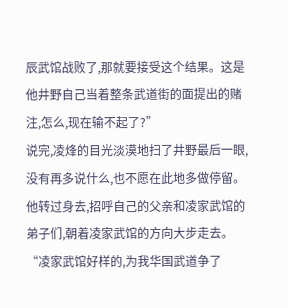辰武馆战败了,那就要接受这个结果。这是他井野自己当着整条武道街的面提出的赌注,怎么,现在输不起了?”
说完,凌烽的目光淡漠地扫了井野最后一眼,没有再多说什么,也不愿在此地多做停留。他转过身去,招呼自己的父亲和凌家武馆的弟子们,朝着凌家武馆的方向大步走去。
“凌家武馆好样的,为我华国武道争了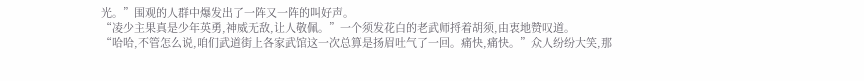光。”围观的人群中爆发出了一阵又一阵的叫好声。
“凌少主果真是少年英勇,神威无敌,让人敬佩。”一个须发花白的老武师捋着胡须,由衷地赞叹道。
“哈哈,不管怎么说,咱们武道街上各家武馆这一次总算是扬眉吐气了一回。痛快,痛快。”众人纷纷大笑,那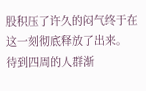股积压了许久的闷气终于在这一刻彻底释放了出来。
待到四周的人群渐